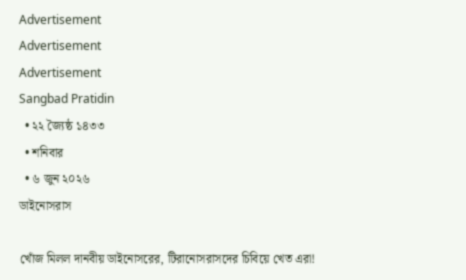Advertisement
Advertisement
Advertisement
Sangbad Pratidin
  • ২২ জ্যৈষ্ঠ ১৪৩৩
  • শনিবার
  • ৬ জুন ২০২৬
ডাইনোসরাস

খোঁজ মিলল দানবীয় ডাইনোসরের, টিরানোসরাসদের চিবিয়ে খেত এরা!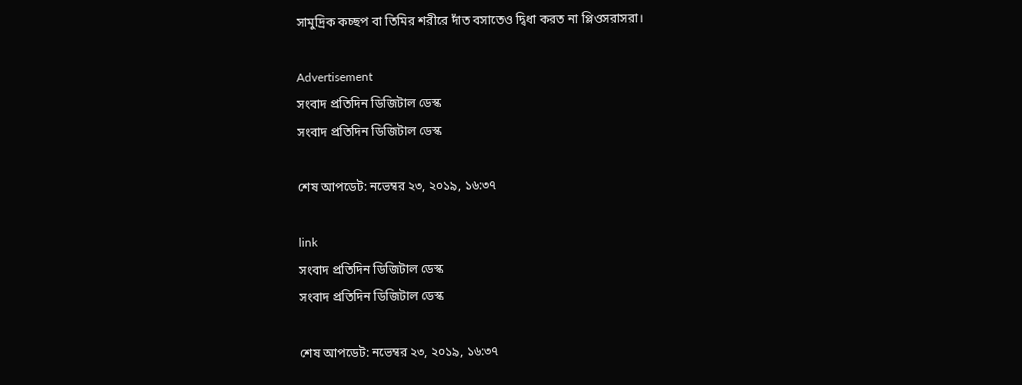সামুদ্রিক কচ্ছপ বা তিমির শরীরে দাঁত বসাতেও দ্বিধা করত না প্লিওসরাসরা।

Advertisement
সংবাদ প্রতিদিন ডিজিটাল ডেস্ক
সংবাদ প্রতিদিন ডিজিটাল ডেস্ক

শেষ আপডেট: নভেম্বর ২৩, ২০১৯, ১৬:৩৭

link
সংবাদ প্রতিদিন ডিজিটাল ডেস্ক
সংবাদ প্রতিদিন ডিজিটাল ডেস্ক

শেষ আপডেট: নভেম্বর ২৩, ২০১৯, ১৬:৩৭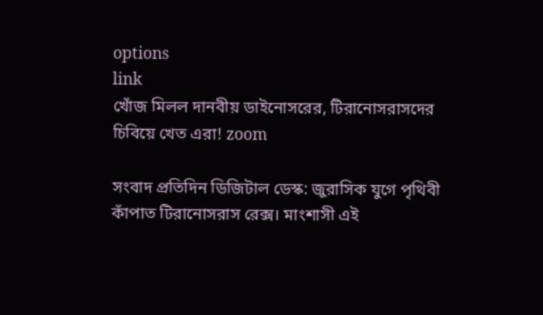options
link
খোঁজ মিলল দানবীয় ডাইনোসরের, টিরানোসরাসদের চিবিয়ে খেত এরা! zoom

সংবাদ প্রতিদিন ডিজিটাল ডেস্ক: জুরাসিক যুগে পৃথিবী কাঁপাত টিরানোসরাস রেক্স। মাংশাসী এই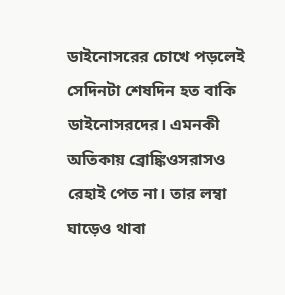ডাইনোসরের চোখে পড়লেই সেদিনটা শেষদিন হত বাকি ডাইনোসরদের। এমনকী অতিকায় ব্রোঙ্কিওসরাসও রেহাই পেত না। তার লম্বা ঘাড়েও থাবা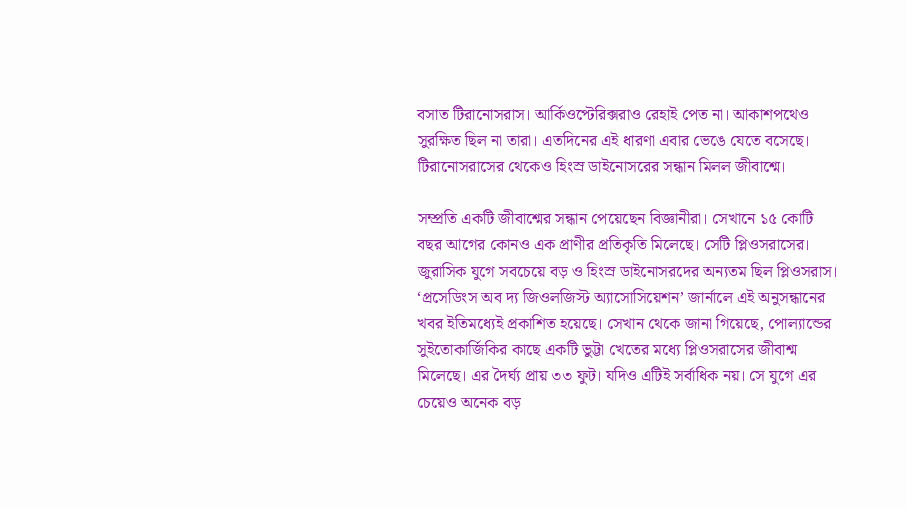বসাত টিরানোসরাস। আর্কিওপ্টেরিক্সরাও রেহাই পেত না। আকাশপথেও সুরক্ষিত ছিল না তারা। এতদিনের এই ধারণা এবার ভেঙে যেতে বসেছে। টিরানোসরাসের থেকেও হিংস্র ডাইনোসরের সন্ধান মিলল জীবাশ্মে।

সম্প্রতি একটি জীবাশ্মের সন্ধান পেয়েছেন বিজ্ঞানীরা। সেখানে ১৫ কোটি বছর আগের কোনও এক প্রাণীর প্রতিকৃতি মিলেছে। সেটি প্লিওসরাসের। জুরাসিক যুগে সবচেয়ে বড় ও হিংস্র ডাইনোসরদের অন্যতম ছিল প্লিওসরাস। ‘প্রসেডিংস অব দ্য জিওলজিস্ট অ্যাসোসিয়েশন’ জার্নালে এই অনুসন্ধানের খবর ইতিমধ্যেই প্রকাশিত হয়েছে। সেখান থেকে জানা গিয়েছে, পোল্যান্ডের সুইতোকার্জিকির কাছে একটি ভুট্টা খেতের মধ্যে প্লিওসরাসের জীবাশ্ম মিলেছে। এর দৈর্ঘ্য প্রায় ৩৩ ফুট। যদিও এটিই সর্বাধিক নয়। সে যুগে এর চেয়েও অনেক বড়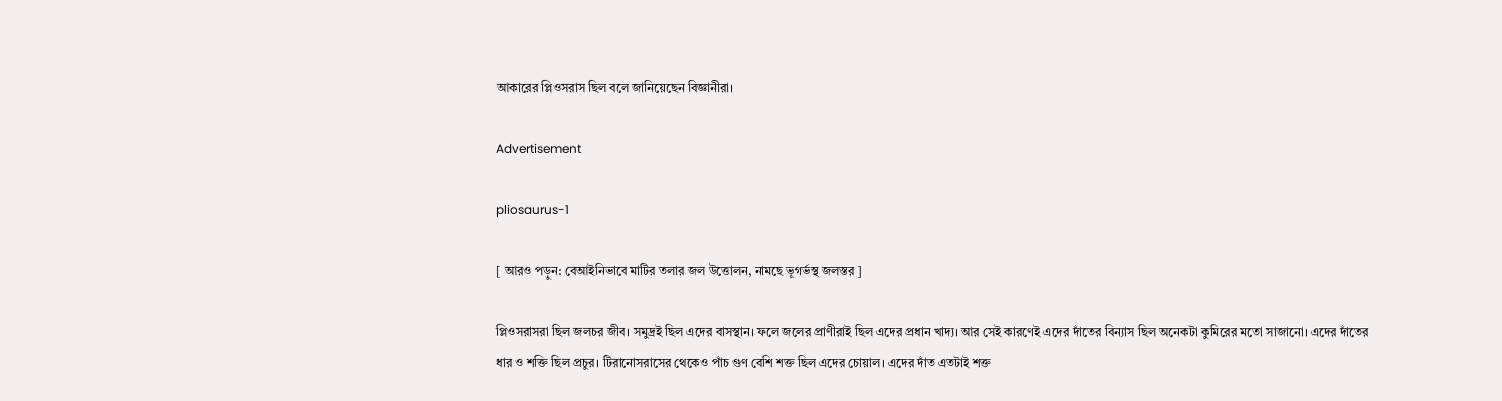আকারের প্লিওসরাস ছিল বলে জানিয়েছেন বিজ্ঞানীরা।

Advertisement

pliosaurus-1

[ আরও পড়ুন: বেআইনিভাবে মাটির তলার জল উত্তোলন, নামছে ভূগর্ভস্থ জলস্তর ]

প্লিওসরাসরা ছিল জলচর জীব। সমুদ্রই ছিল এদের বাসস্থান। ফলে জলের প্রাণীরাই ছিল এদের প্রধান খাদ্য। আর সেই কারণেই এদের দাঁতের বিন্যাস ছিল অনেকটা কুমিরের মতো সাজানো। এদের দাঁতের ধার ও শক্তি ছিল প্রচুর। টিরানোসরাসের থেকেও পাঁচ গুণ বেশি শক্ত ছিল এদের চোয়াল। এদের দাঁত এতটাই শক্ত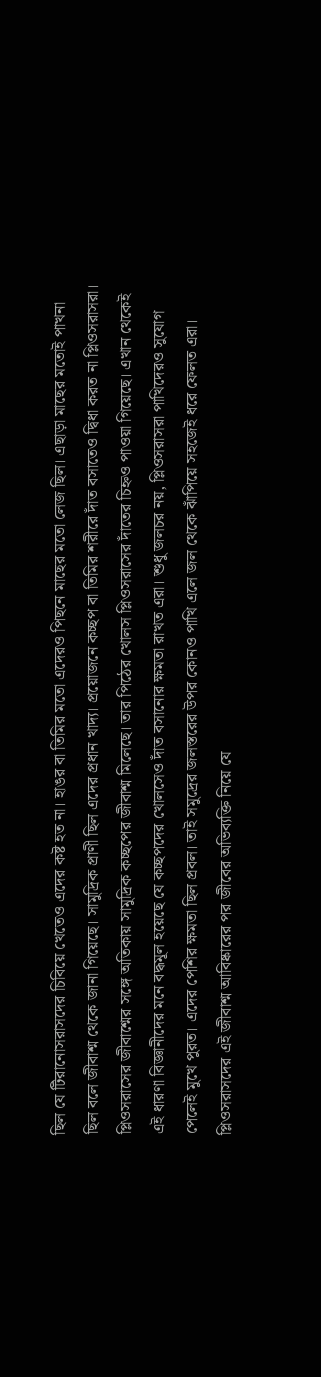ছিল যে টিরানোসরাসদের চিবিয়ে খেতেও এদের কষ্ট হত না। হাঙর বা তিমির মতো এদেরও পিছনে মাছের মতো লেজ ছিল। এছাড়া মাছের মতোই পাখনা ছিল বলে জীবাশ্ম থেকে জানা গিয়েছে। সামুদ্রিক প্রাণী ছিল এদের প্রধান খাদ্য। প্রয়োজনে কচ্ছপ বা তিমির শরীরে দাঁত বসাতেও দ্বিধা করত না প্লিওসরাসরা। প্লিওসরাসের জীবাশ্মের সঙ্গে অতিকায় সামুদ্রিক কচ্ছপের জীবাশ্ম মিলেছে। তার পিঠের খোলস প্লিওসরাসের দাঁতের চিহ্নও পাওয়া গিয়েছে। এখান থেকেই এই ধারণা বিজ্ঞানীদের মনে বদ্ধমূল হয়েছে যে কচ্ছপদের খোলসেও দাঁত বসানোর ক্ষমতা রাখত এরা। শুধু জলচর নয়, প্লিওসরাসরা পাখিদেরও সুযোগ পেলেই মুখে পুরত। এদের পেশির ক্ষমতা ছিল প্রবল। তাই সমুদ্রের জলস্তরের উপর কোনও পাখি এলে জল থেকে ঝাঁপিয়ে সহজেই ধরে ফেলত এরা। প্লিওসরাসদের এই জীবাশ্ম আবিষ্কারের পর জীবের অভিব্যক্তি নিয়ে যে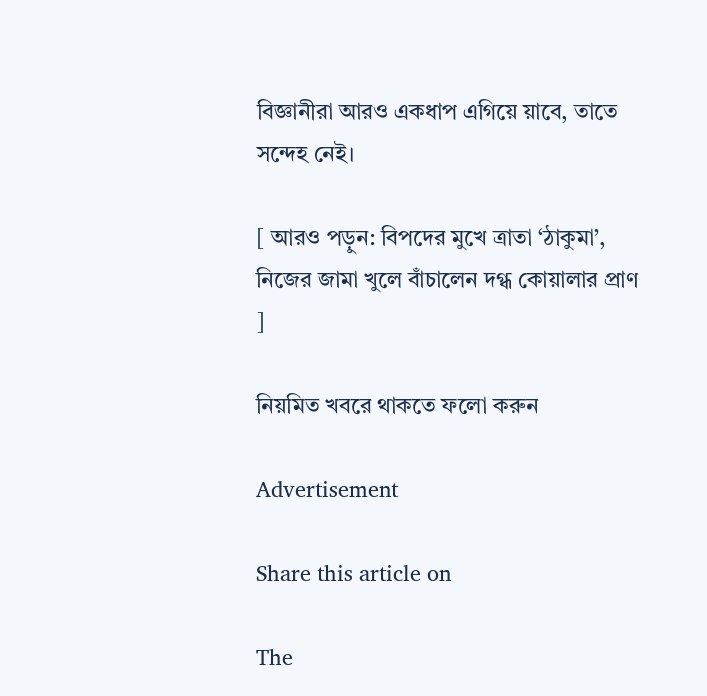বিজ্ঞানীরা আরও একধাপ এগিয়ে য়াবে, তাতে সন্দেহ নেই।

[ আরও পড়ুন: বিপদের মুখে ত্রাতা ‘ঠাকুমা’, নিজের জামা খুলে বাঁচালেন দগ্ধ কোয়ালার প্রাণ ]

নিয়মিত খবরে থাকতে ফলো করুন

Advertisement

Share this article on

The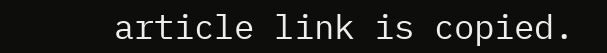article link is copied.